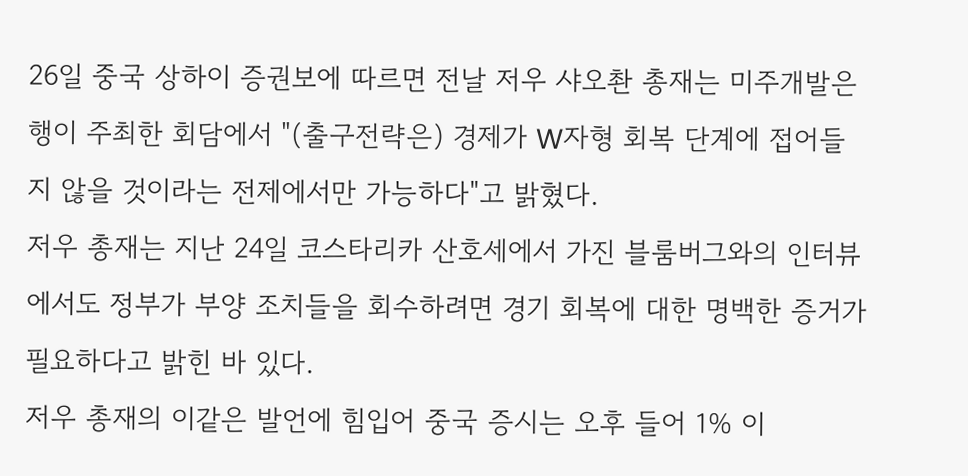26일 중국 상하이 증권보에 따르면 전날 저우 샤오촨 총재는 미주개발은행이 주최한 회담에서 "(출구전략은) 경제가 W자형 회복 단계에 접어들지 않을 것이라는 전제에서만 가능하다"고 밝혔다.
저우 총재는 지난 24일 코스타리카 산호세에서 가진 블룸버그와의 인터뷰에서도 정부가 부양 조치들을 회수하려면 경기 회복에 대한 명백한 증거가 필요하다고 밝힌 바 있다.
저우 총재의 이같은 발언에 힘입어 중국 증시는 오후 들어 1% 이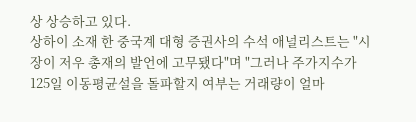상 상승하고 있다.
상하이 소재 한 중국계 대형 증권사의 수석 애널리스트는 "시장이 저우 총재의 발언에 고무됐다"며 "그러나 주가지수가 125일 이동평균설을 돌파할지 여부는 거래량이 얼마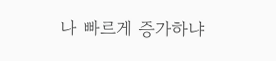나 빠르게 증가하냐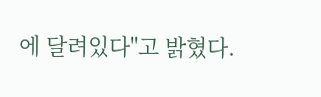에 달려있다"고 밝혔다.